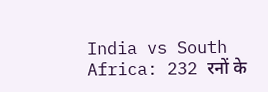India vs South Africa: 232 रनों के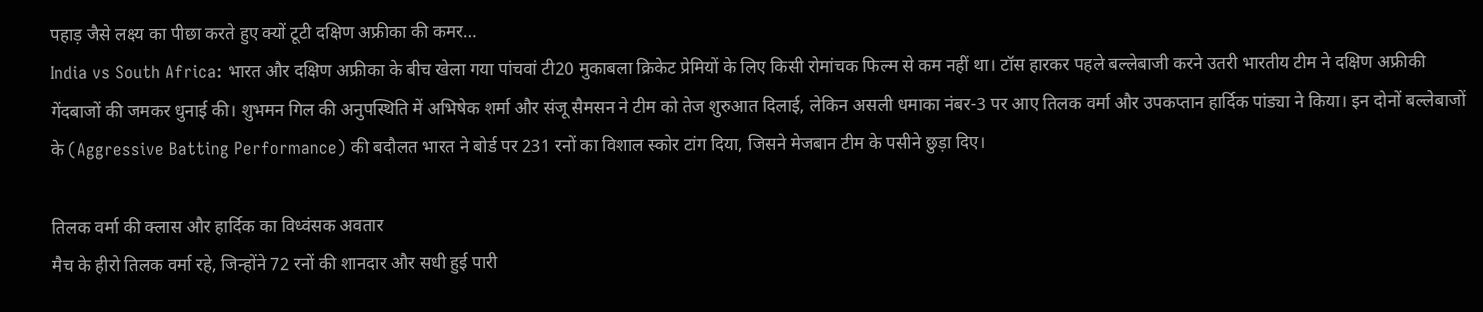पहाड़ जैसे लक्ष्य का पीछा करते हुए क्यों टूटी दक्षिण अफ्रीका की कमर…
India vs South Africa: भारत और दक्षिण अफ्रीका के बीच खेला गया पांचवां टी20 मुकाबला क्रिकेट प्रेमियों के लिए किसी रोमांचक फिल्म से कम नहीं था। टॉस हारकर पहले बल्लेबाजी करने उतरी भारतीय टीम ने दक्षिण अफ्रीकी गेंदबाजों की जमकर धुनाई की। शुभमन गिल की अनुपस्थिति में अभिषेक शर्मा और संजू सैमसन ने टीम को तेज शुरुआत दिलाई, लेकिन असली धमाका नंबर-3 पर आए तिलक वर्मा और उपकप्तान हार्दिक पांड्या ने किया। इन दोनों बल्लेबाजों के (Aggressive Batting Performance) की बदौलत भारत ने बोर्ड पर 231 रनों का विशाल स्कोर टांग दिया, जिसने मेजबान टीम के पसीने छुड़ा दिए।

तिलक वर्मा की क्लास और हार्दिक का विध्वंसक अवतार
मैच के हीरो तिलक वर्मा रहे, जिन्होंने 72 रनों की शानदार और सधी हुई पारी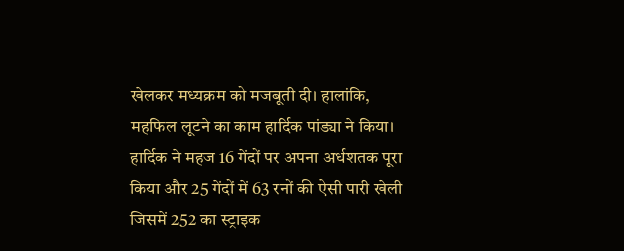खेलकर मध्यक्रम को मजबूती दी। हालांकि, महफिल लूटने का काम हार्दिक पांड्या ने किया। हार्दिक ने महज 16 गेंदों पर अपना अर्धशतक पूरा किया और 25 गेंदों में 63 रनों की ऐसी पारी खेली जिसमें 252 का स्ट्राइक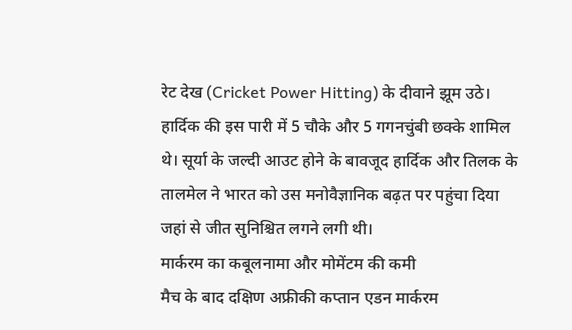रेट देख (Cricket Power Hitting) के दीवाने झूम उठे। हार्दिक की इस पारी में 5 चौके और 5 गगनचुंबी छक्के शामिल थे। सूर्या के जल्दी आउट होने के बावजूद हार्दिक और तिलक के तालमेल ने भारत को उस मनोवैज्ञानिक बढ़त पर पहुंचा दिया जहां से जीत सुनिश्चित लगने लगी थी।
मार्करम का कबूलनामा और मोमेंटम की कमी
मैच के बाद दक्षिण अफ्रीकी कप्तान एडन मार्करम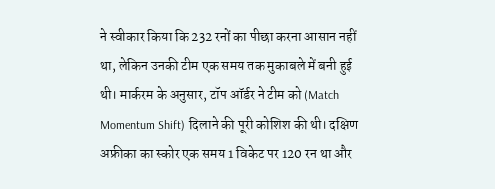ने स्वीकार किया कि 232 रनों का पीछा करना आसान नहीं था, लेकिन उनकी टीम एक समय तक मुकाबले में बनी हुई थी। मार्करम के अनुसार, टॉप ऑर्डर ने टीम को (Match Momentum Shift) दिलाने की पूरी कोशिश की थी। दक्षिण अफ्रीका का स्कोर एक समय 1 विकेट पर 120 रन था और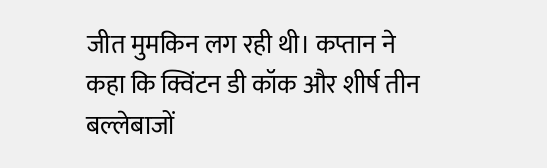जीत मुमकिन लग रही थी। कप्तान ने कहा कि क्विंटन डी कॉक और शीर्ष तीन बल्लेबाजों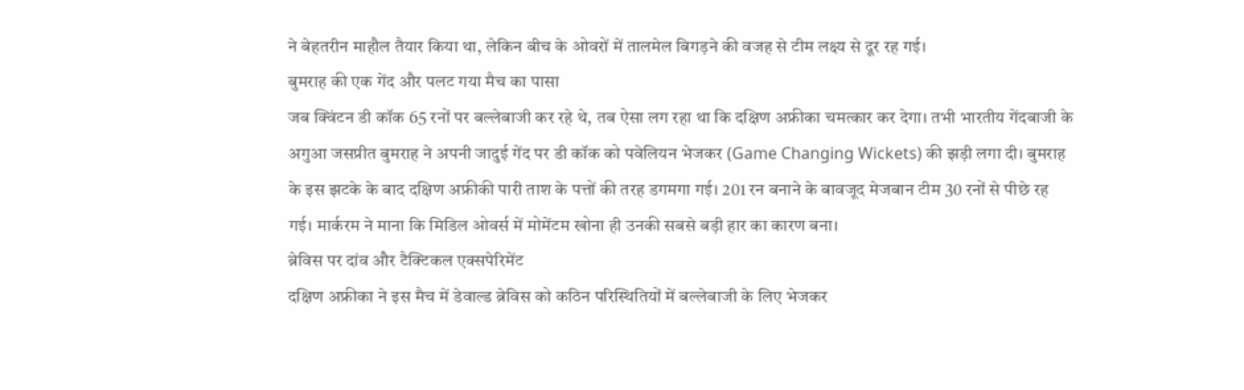ने बेहतरीन माहौल तैयार किया था, लेकिन बीच के ओवरों में तालमेल बिगड़ने की वजह से टीम लक्ष्य से दूर रह गई।
बुमराह की एक गेंद और पलट गया मैच का पासा
जब क्विंटन डी कॉक 65 रनों पर बल्लेबाजी कर रहे थे, तब ऐसा लग रहा था कि दक्षिण अफ्रीका चमत्कार कर देगा। तभी भारतीय गेंदबाजी के अगुआ जसप्रीत बुमराह ने अपनी जादुई गेंद पर डी कॉक को पवेलियन भेजकर (Game Changing Wickets) की झड़ी लगा दी। बुमराह के इस झटके के बाद दक्षिण अफ्रीकी पारी ताश के पत्तों की तरह डगमगा गई। 201 रन बनाने के बावजूद मेजबान टीम 30 रनों से पीछे रह गई। मार्करम ने माना कि मिडिल ओवर्स में मोमेंटम खोना ही उनकी सबसे बड़ी हार का कारण बना।
ब्रेविस पर दांव और टैक्टिकल एक्सपेरिमेंट
दक्षिण अफ्रीका ने इस मैच में डेवाल्ड ब्रेविस को कठिन परिस्थितियों में बल्लेबाजी के लिए भेजकर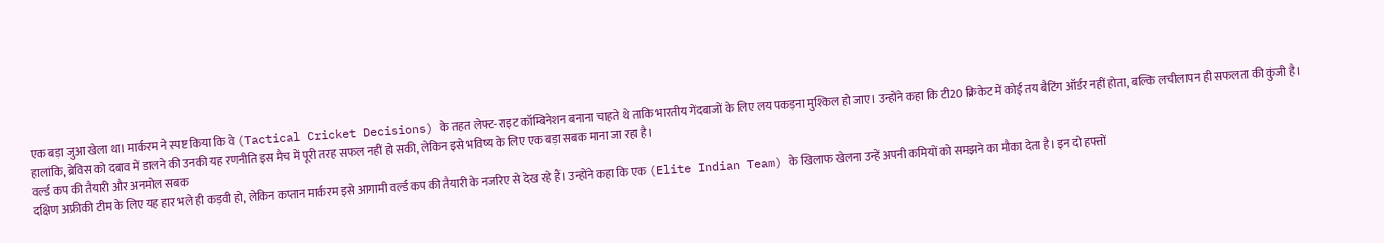एक बड़ा जुआ खेला था। मार्करम ने स्पष्ट किया कि वे (Tactical Cricket Decisions) के तहत लेफ्ट-राइट कॉम्बिनेशन बनाना चाहते थे ताकि भारतीय गेंदबाजों के लिए लय पकड़ना मुश्किल हो जाए। उन्होंने कहा कि टी20 क्रिकेट में कोई तय बैटिंग ऑर्डर नहीं होता, बल्कि लचीलापन ही सफलता की कुंजी है। हालांकि, ब्रेविस को दबाव में डालने की उनकी यह रणनीति इस मैच में पूरी तरह सफल नहीं हो सकी, लेकिन इसे भविष्य के लिए एक बड़ा सबक माना जा रहा है।
वर्ल्ड कप की तैयारी और अनमोल सबक
दक्षिण अफ्रीकी टीम के लिए यह हार भले ही कड़वी हो, लेकिन कप्तान मार्करम इसे आगामी वर्ल्ड कप की तैयारी के नजरिए से देख रहे हैं। उन्होंने कहा कि एक (Elite Indian Team) के खिलाफ खेलना उन्हें अपनी कमियों को समझने का मौका देता है। इन दो हफ्तों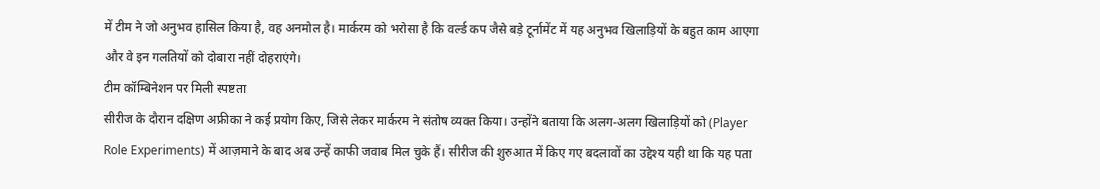में टीम ने जो अनुभव हासिल किया है, वह अनमोल है। मार्करम को भरोसा है कि वर्ल्ड कप जैसे बड़े टूर्नामेंट में यह अनुभव खिलाड़ियों के बहुत काम आएगा और वे इन गलतियों को दोबारा नहीं दोहराएंगे।
टीम कॉम्बिनेशन पर मिली स्पष्टता
सीरीज के दौरान दक्षिण अफ्रीका ने कई प्रयोग किए, जिसे लेकर मार्करम ने संतोष व्यक्त किया। उन्होंने बताया कि अलग-अलग खिलाड़ियों को (Player Role Experiments) में आज़माने के बाद अब उन्हें काफी जवाब मिल चुके हैं। सीरीज की शुरुआत में किए गए बदलावों का उद्देश्य यही था कि यह पता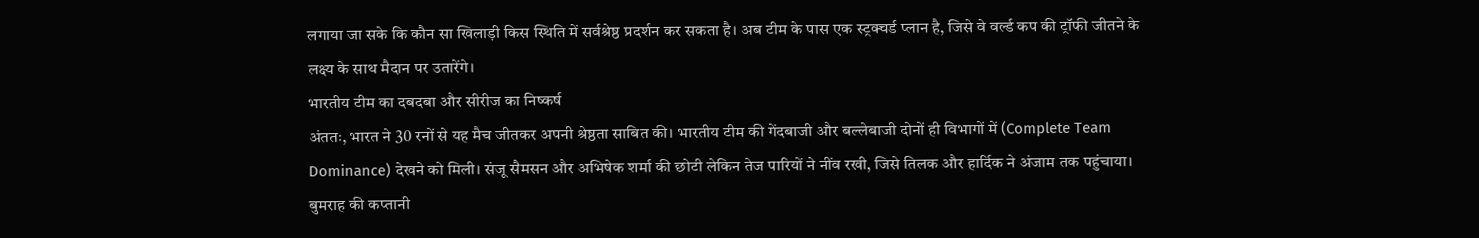लगाया जा सके कि कौन सा खिलाड़ी किस स्थिति में सर्वश्रेष्ठ प्रदर्शन कर सकता है। अब टीम के पास एक स्ट्रक्चर्ड प्लान है, जिसे वे वर्ल्ड कप की ट्रॉफी जीतने के लक्ष्य के साथ मैदान पर उतारेंगे।
भारतीय टीम का दबदबा और सीरीज का निष्कर्ष
अंततः, भारत ने 30 रनों से यह मैच जीतकर अपनी श्रेष्ठता साबित की। भारतीय टीम की गेंदबाजी और बल्लेबाजी दोनों ही विभागों में (Complete Team Dominance) देखने को मिली। संजू सैमसन और अभिषेक शर्मा की छोटी लेकिन तेज पारियों ने नींव रखी, जिसे तिलक और हार्दिक ने अंजाम तक पहुंचाया। बुमराह की कप्तानी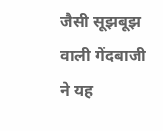जैसी सूझबूझ वाली गेंदबाजी ने यह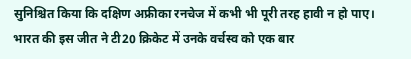सुनिश्चित किया कि दक्षिण अफ्रीका रनचेज में कभी भी पूरी तरह हावी न हो पाए। भारत की इस जीत ने टी20 क्रिकेट में उनके वर्चस्व को एक बार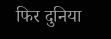फिर दुनिया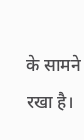के सामने रखा है।